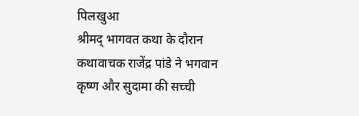पिलखुआ
श्रीमद् भागवत कथा के दौरान कथावाचक राजेंद्र पांडे ने भगवान कृष्ण और सुदामा की सच्ची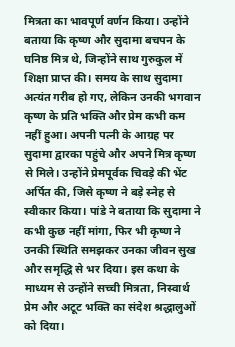मित्रता का भावपूर्ण वर्णन किया। उन्होंने बताया कि कृष्ण और सुदामा बचपन के घनिष्ठ मित्र थे, जिन्होंने साथ गुरुकुल में शिक्षा प्राप्त की। समय के साथ सुदामा अत्यंत गरीब हो गए, लेकिन उनकी भगवान कृष्ण के प्रति भक्ति और प्रेम कभी कम नहीं हुआ। अपनी पत्नी के आग्रह पर सुदामा द्वारका पहुंचे और अपने मित्र कृष्ण से मिले। उन्होंने प्रेमपूर्वक चिवड़े की भेंट अर्पित की, जिसे कृष्ण ने बड़े स्नेह से स्वीकार किया। पांडे ने बताया कि सुदामा ने कभी कुछ नहीं मांगा, फिर भी कृष्ण ने उनकी स्थिति समझकर उनका जीवन सुख और समृद्धि से भर दिया। इस कथा के माध्यम से उन्होंने सच्ची मित्रता, निस्वार्थ प्रेम और अटूट भक्ति का संदेश श्रद्धालुओं को दिया।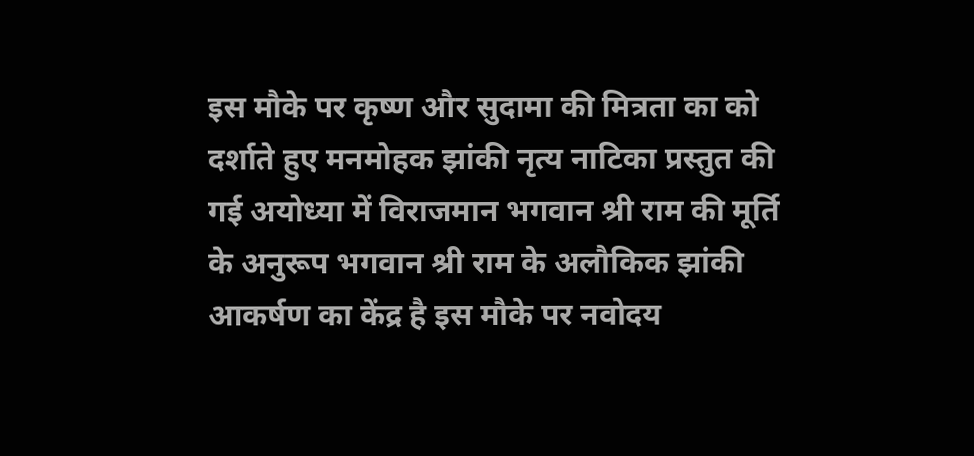इस मौके पर कृष्ण और सुदामा की मित्रता का को दर्शाते हुए मनमोहक झांकी नृत्य नाटिका प्रस्तुत की गई अयोध्या में विराजमान भगवान श्री राम की मूर्ति के अनुरूप भगवान श्री राम के अलौकिक झांकी आकर्षण का केंद्र है इस मौके पर नवोदय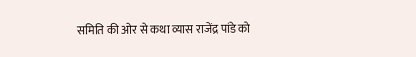समिति की ओर से कथा व्यास राजेंद्र पांडे को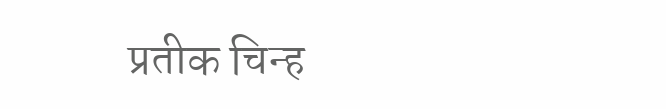प्रतीक चिन्ह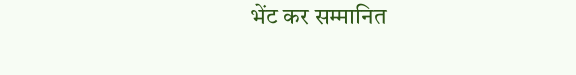भेंट कर सम्मानित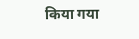किया गया